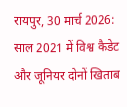रायपुर, 30 मार्च 2026: साल 2021 में विश्व कैडेट और जूनियर दोनों खिताब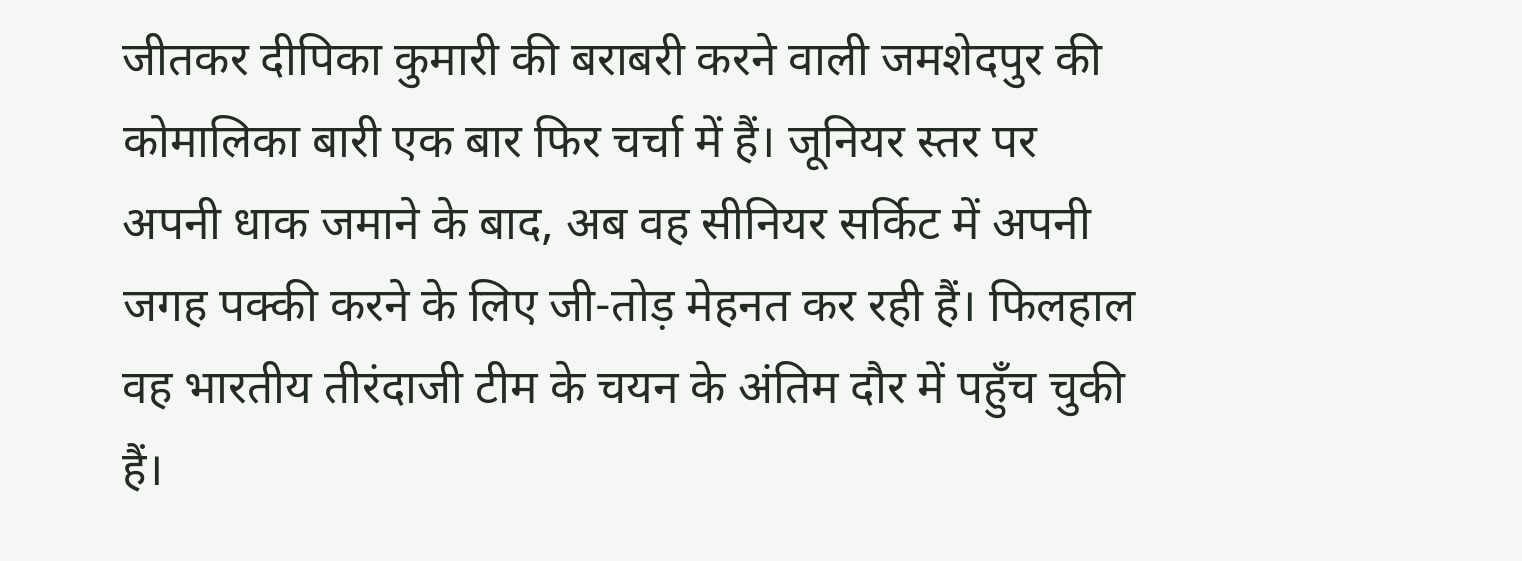जीतकर दीपिका कुमारी की बराबरी करने वाली जमशेदपुर की कोमालिका बारी एक बार फिर चर्चा में हैं। जूनियर स्तर पर अपनी धाक जमाने के बाद, अब वह सीनियर सर्किट में अपनी जगह पक्की करने के लिए जी-तोड़ मेहनत कर रही हैं। फिलहाल वह भारतीय तीरंदाजी टीम के चयन के अंतिम दौर में पहुँच चुकी हैं।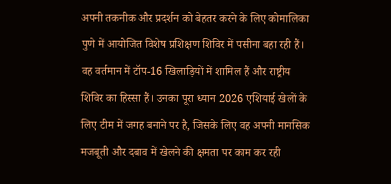अपनी तकनीक और प्रदर्शन को बेहतर करने के लिए कोमालिका पुणे में आयोजित विशेष प्रशिक्षण शिविर में पसीना बहा रही हैं। वह वर्तमान में टॉप-16 खिलाड़ियों में शामिल हैं और राष्ट्रीय शिविर का हिस्सा हैं। उनका पूरा ध्यान 2026 एशियाई खेलों के लिए टीम में जगह बनाने पर है, जिसके लिए वह अपनी मानसिक मजबूती और दबाव में खेलने की क्षमता पर काम कर रही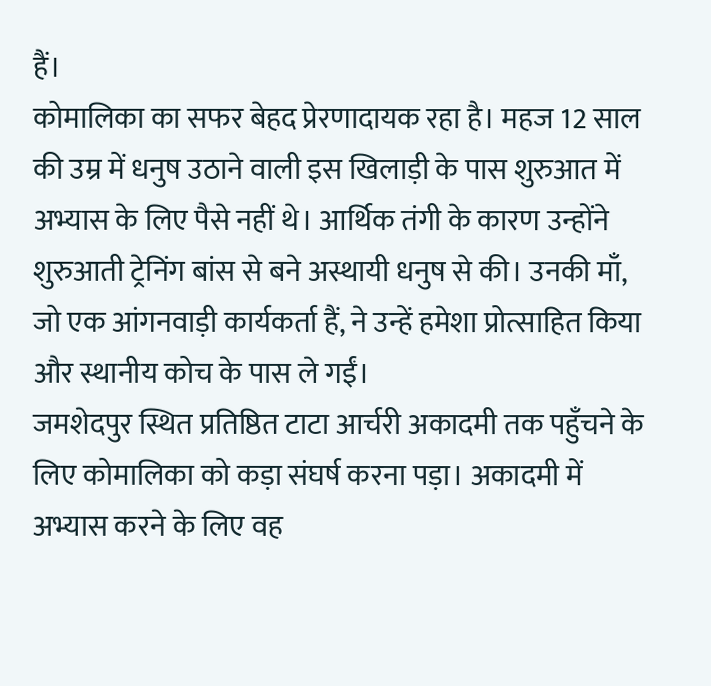हैं।
कोमालिका का सफर बेहद प्रेरणादायक रहा है। महज 12 साल की उम्र में धनुष उठाने वाली इस खिलाड़ी के पास शुरुआत में अभ्यास के लिए पैसे नहीं थे। आर्थिक तंगी के कारण उन्होंने शुरुआती ट्रेनिंग बांस से बने अस्थायी धनुष से की। उनकी माँ, जो एक आंगनवाड़ी कार्यकर्ता हैं, ने उन्हें हमेशा प्रोत्साहित किया और स्थानीय कोच के पास ले गईं।
जमशेदपुर स्थित प्रतिष्ठित टाटा आर्चरी अकादमी तक पहुँचने के लिए कोमालिका को कड़ा संघर्ष करना पड़ा। अकादमी में अभ्यास करने के लिए वह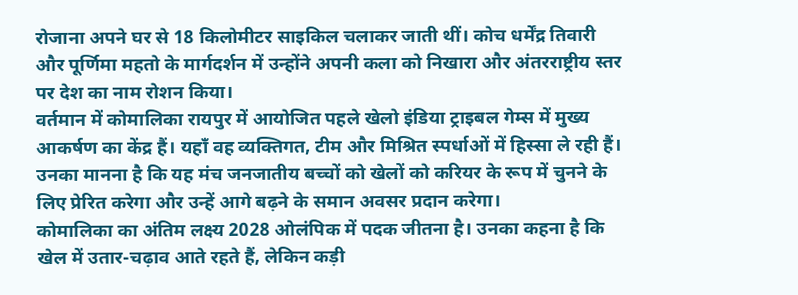रोजाना अपने घर से 18 किलोमीटर साइकिल चलाकर जाती थीं। कोच धर्मेंद्र तिवारी और पूर्णिमा महतो के मार्गदर्शन में उन्होंने अपनी कला को निखारा और अंतरराष्ट्रीय स्तर पर देश का नाम रोशन किया।
वर्तमान में कोमालिका रायपुर में आयोजित पहले खेलो इंडिया ट्राइबल गेम्स में मुख्य आकर्षण का केंद्र हैं। यहाँ वह व्यक्तिगत, टीम और मिश्रित स्पर्धाओं में हिस्सा ले रही हैं। उनका मानना है कि यह मंच जनजातीय बच्चों को खेलों को करियर के रूप में चुनने के लिए प्रेरित करेगा और उन्हें आगे बढ़ने के समान अवसर प्रदान करेगा।
कोमालिका का अंतिम लक्ष्य 2028 ओलंपिक में पदक जीतना है। उनका कहना है कि खेल में उतार-चढ़ाव आते रहते हैं, लेकिन कड़ी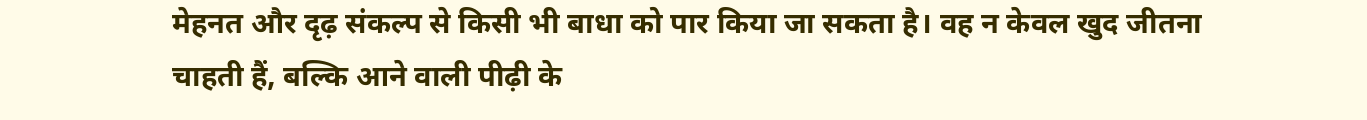मेहनत और दृढ़ संकल्प से किसी भी बाधा को पार किया जा सकता है। वह न केवल खुद जीतना चाहती हैं, बल्कि आने वाली पीढ़ी के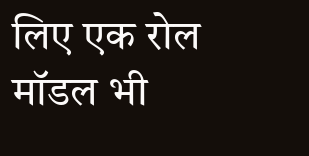लिए एक रोल मॉडल भी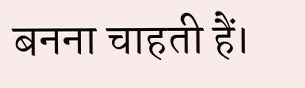बनना चाहती हैं।